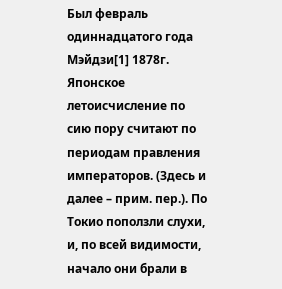Был февраль одиннадцатого года Мэйдзи[1] 1878г. Японское летоисчисление по сию пору считают по периодам правления императоров. (Здесь и далее – прим. пер.). По Токио поползли слухи, и, по всей видимости, начало они брали в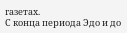газетах.
С конца периода Эдо и до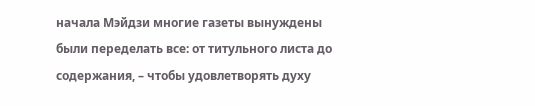начала Мэйдзи многие газеты вынуждены были переделать все: от титульного листа до содержания, – чтобы удовлетворять духу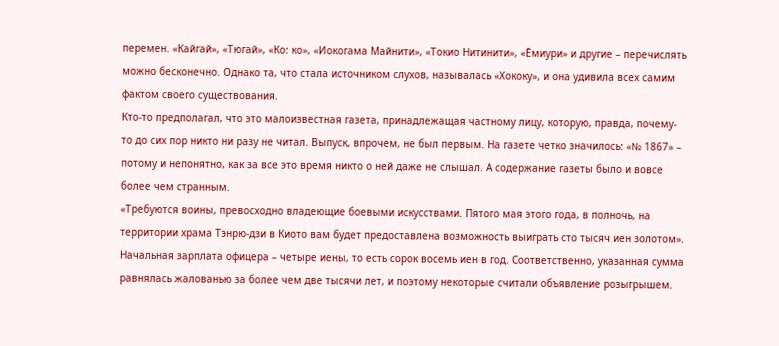перемен. «Кайгай», «Тюгай», «Ко: ко», «Иокогама Майнити», «Токио Нитинити», «Ёмиури» и другие – перечислять можно бесконечно. Однако та, что стала источником слухов, называлась «Хококу», и она удивила всех самим фактом своего существования.
Кто-то предполагал, что это малоизвестная газета, принадлежащая частному лицу, которую, правда, почему-то до сих пор никто ни разу не читал. Выпуск, впрочем, не был первым. На газете четко значилось: «№ 1867» – потому и непонятно, как за все это время никто о ней даже не слышал. А содержание газеты было и вовсе более чем странным.
«Требуются воины, превосходно владеющие боевыми искусствами. Пятого мая этого года, в полночь, на территории храма Тэнрю-дзи в Киото вам будет предоставлена возможность выиграть сто тысяч иен золотом».
Начальная зарплата офицера – четыре иены, то есть сорок восемь иен в год. Соответственно, указанная сумма равнялась жалованью за более чем две тысячи лет, и поэтому некоторые считали объявление розыгрышем.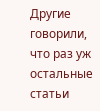Другие говорили, что раз уж остальные статьи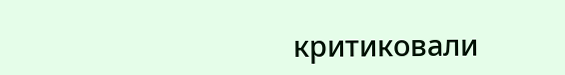критиковали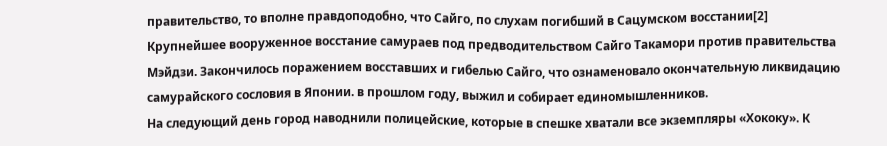правительство, то вполне правдоподобно, что Сайго, по слухам погибший в Сацумском восстании[2] Крупнейшее вооруженное восстание самураев под предводительством Сайго Такамори против правительства Мэйдзи. Закончилось поражением восставших и гибелью Сайго, что ознаменовало окончательную ликвидацию самурайского сословия в Японии. в прошлом году, выжил и собирает единомышленников.
На следующий день город наводнили полицейские, которые в спешке хватали все экземпляры «Хококу». К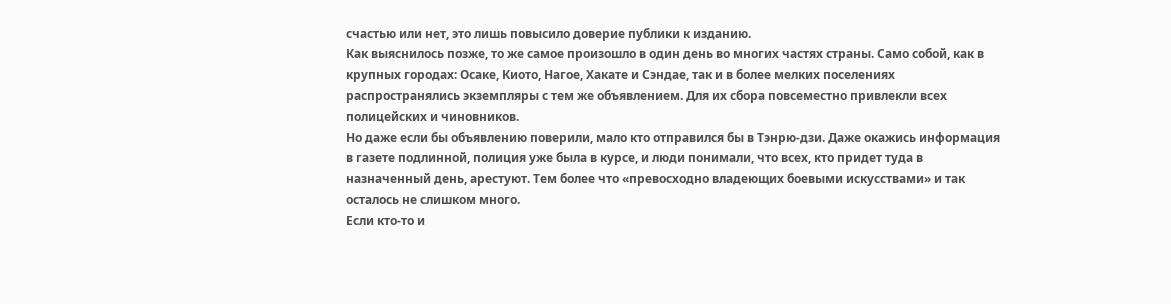счастью или нет, это лишь повысило доверие публики к изданию.
Как выяснилось позже, то же самое произошло в один день во многих частях страны. Само собой, как в крупных городах: Осаке, Киото, Нагое, Хакате и Сэндае, так и в более мелких поселениях распространялись экземпляры с тем же объявлением. Для их сбора повсеместно привлекли всех полицейских и чиновников.
Но даже если бы объявлению поверили, мало кто отправился бы в Тэнрю-дзи. Даже окажись информация в газете подлинной, полиция уже была в курсе, и люди понимали, что всех, кто придет туда в назначенный день, арестуют. Тем более что «превосходно владеющих боевыми искусствами» и так осталось не слишком много.
Если кто-то и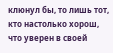клюнул бы, то лишь тот, кто настолько хорош, что уверен в своей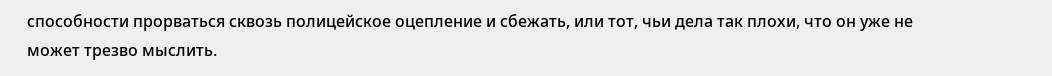способности прорваться сквозь полицейское оцепление и сбежать, или тот, чьи дела так плохи, что он уже не может трезво мыслить.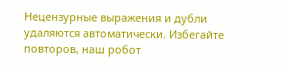Нецензурные выражения и дубли удаляются автоматически. Избегайте повторов, наш робот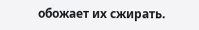обожает их сжирать.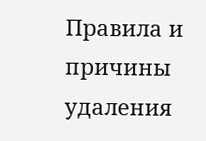Правила и причины удаления